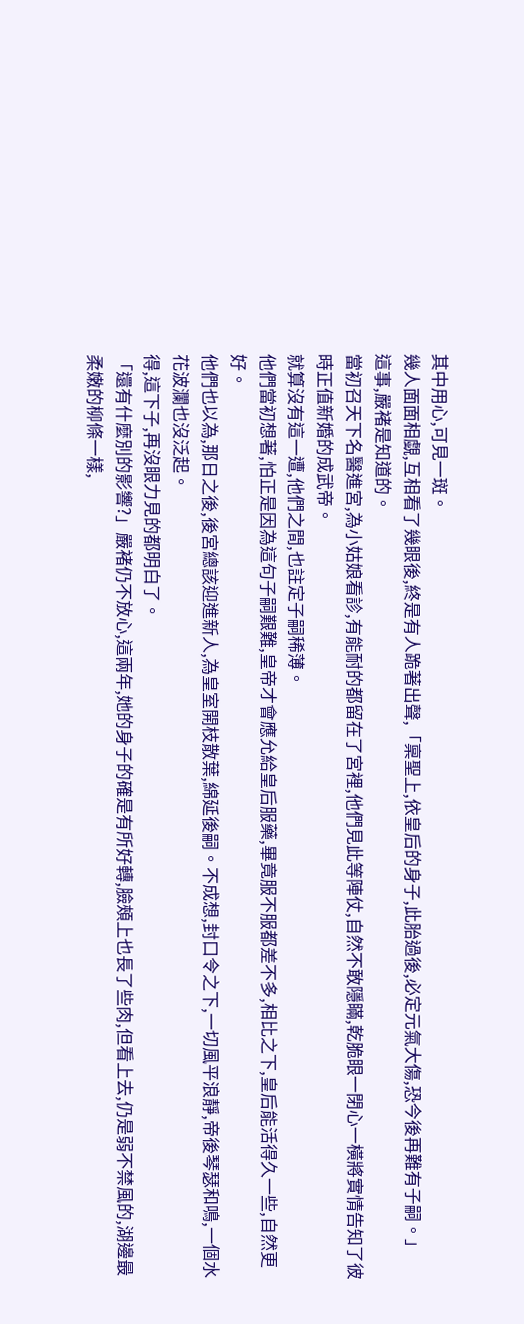其中用心,可見一斑。
幾人面面相覷,互相看了幾眼後,終是有人跪著出聲,「稟聖上,依皇后的身子,此胎過後,必定元氣大傷,恐今後再難有子嗣。」
這事,嚴褚是知道的。
當初召天下名醫進宮,為小姑娘看診,有能耐的都留在了宮裡,他們見此等陣仗,自然不敢隱瞞,乾脆眼一閉心一橫將實情告知了彼時正值新婚的成武帝。
就算沒有這一遭,他們之間,也註定子嗣稀薄。
他們當初想著,怕正是因為這句子嗣艱難,皇帝才會應允給皇后服藥,畢竟服不服都差不多,相比之下,皇后能活得久一些,自然更好。
他們也以為,那日之後,後宮總該迎進新人,為皇室開枝散葉,綿延後嗣。不成想,封口令之下,一切風平浪靜,帝後琴瑟和鳴,一個水花波瀾也沒泛起。
得,這下子,再沒眼力見的都明白了。
「還有什麼別的影響?」嚴褚仍不放心,這兩年,她的身子的確是有所好轉,臉頰上也長了些肉,但看上去,仍是弱不禁風的,湖邊最柔嫩的柳條一樣,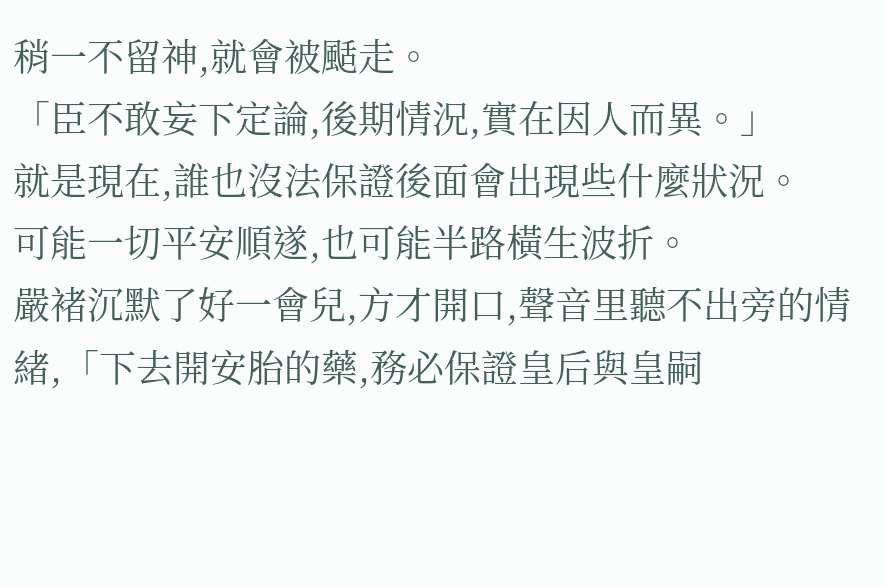稍一不留神,就會被颳走。
「臣不敢妄下定論,後期情況,實在因人而異。」
就是現在,誰也沒法保證後面會出現些什麼狀況。
可能一切平安順遂,也可能半路橫生波折。
嚴褚沉默了好一會兒,方才開口,聲音里聽不出旁的情緒,「下去開安胎的藥,務必保證皇后與皇嗣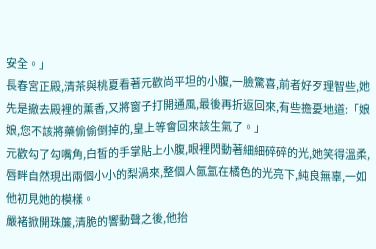安全。」
長春宮正殿,清茶與桃夏看著元歡尚平坦的小腹,一臉驚喜,前者好歹理智些,她先是撤去殿裡的薰香,又將窗子打開通風,最後再折返回來,有些擔憂地道:「娘娘,您不該將藥偷偷倒掉的,皇上等會回來該生氣了。」
元歡勾了勾嘴角,白皙的手掌貼上小腹,眼裡閃動著細細碎碎的光,她笑得溫柔,唇畔自然現出兩個小小的梨渦來,整個人氤氳在橘色的光亮下,純良無辜,一如他初見她的模樣。
嚴褚掀開珠簾,清脆的響動聲之後,他抬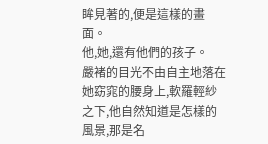眸見著的,便是這樣的畫面。
他,她,還有他們的孩子。
嚴褚的目光不由自主地落在她窈窕的腰身上,軟羅輕紗之下,他自然知道是怎樣的風景,那是名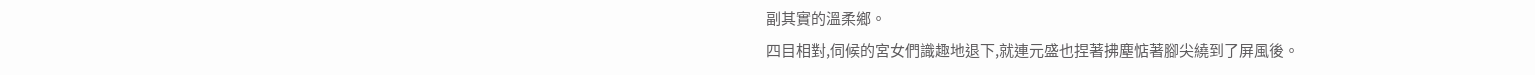副其實的溫柔鄉。
四目相對,伺候的宮女們識趣地退下,就連元盛也捏著拂塵惦著腳尖繞到了屏風後。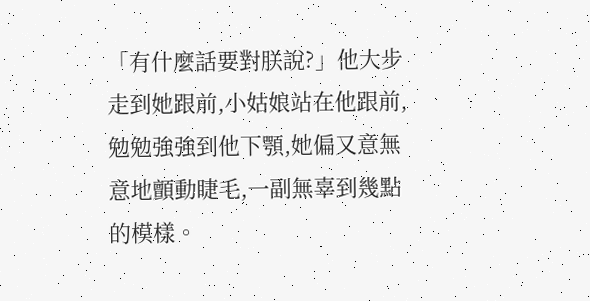「有什麼話要對朕說?」他大步走到她跟前,小姑娘站在他跟前,勉勉強強到他下顎,她偏又意無意地顫動睫毛,一副無辜到幾點的模樣。